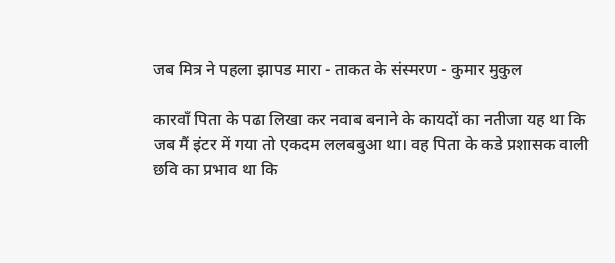जब मित्र ने पहला झापड मारा - ताकत के संस्‍मरण - कुमार मुकुल

कारवाँ पिता के पढा लिखा कर नवाब बनाने के कायदों का नतीजा यह था कि जब मैं इंटर में गया तो एकदम ललबबुआ था। वह पिता के कडे प्रशासक वाली छवि का प्रभाव था कि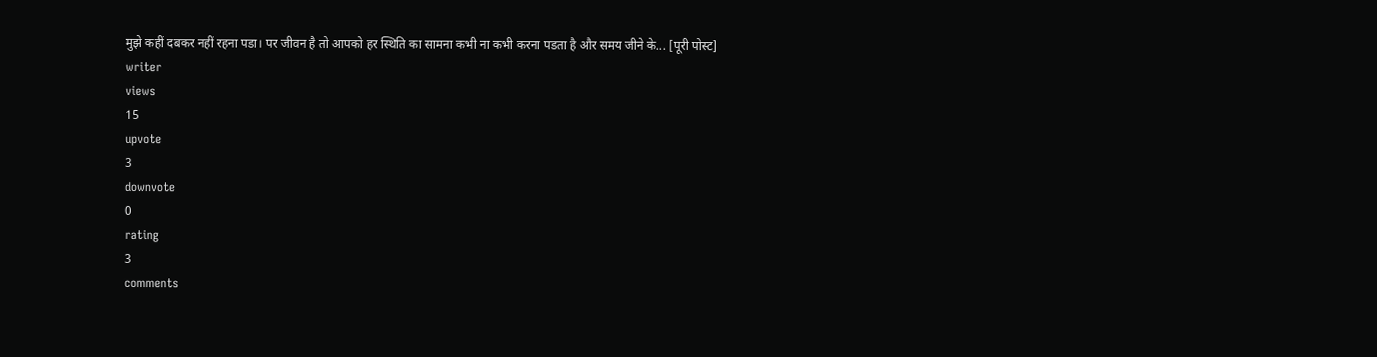मुझे कहीं दबकर नहीं रहना पडा। पर जीवन है तो आपको हर स्थिति का सामना कभी ना कभी करना पडता है और समय जीने के... [पूरी पोस्ट]
writer
views
15
upvote
3
downvote
0
rating
3
comments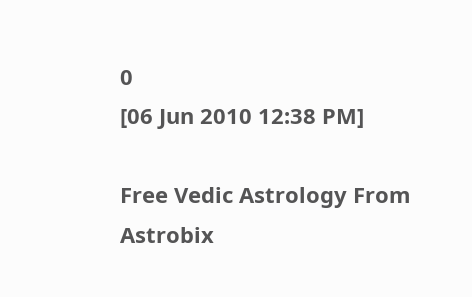0
[06 Jun 2010 12:38 PM]

Free Vedic Astrology From Astrobix